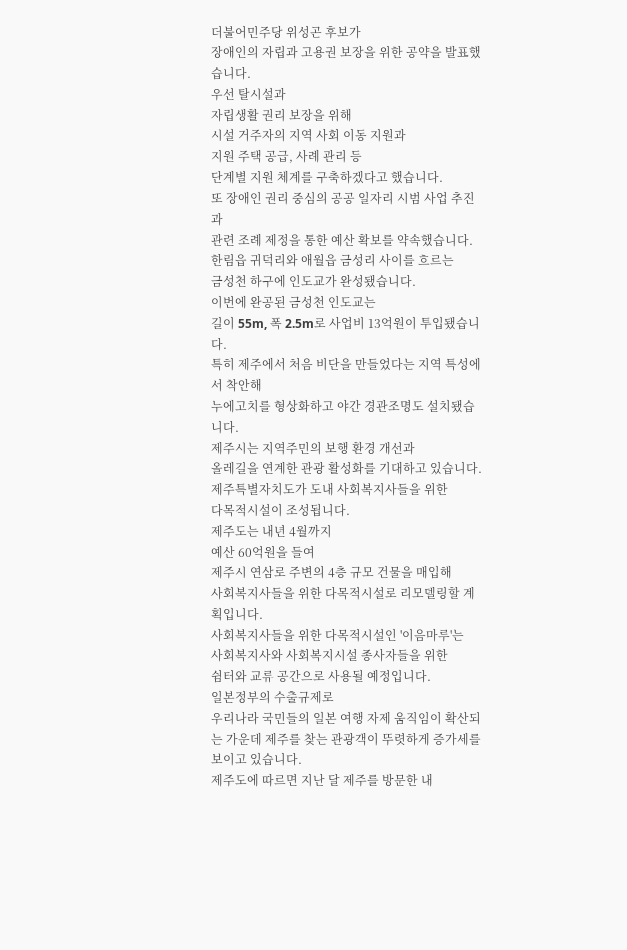더불어민주당 위성곤 후보가
장애인의 자립과 고용권 보장을 위한 공약을 발표했습니다.
우선 탈시설과
자립생활 권리 보장을 위해
시설 거주자의 지역 사회 이동 지원과
지원 주택 공급, 사례 관리 등
단계별 지원 체계를 구축하겠다고 했습니다.
또 장애인 권리 중심의 공공 일자리 시범 사업 추진과
관련 조례 제정을 통한 예산 확보를 약속했습니다.
한림읍 귀덕리와 애월읍 금성리 사이를 흐르는
금성천 하구에 인도교가 완성됐습니다.
이번에 완공된 금성천 인도교는
길이 55m, 폭 2.5m로 사업비 13억원이 투입됐습니다.
특히 제주에서 처음 비단을 만들었다는 지역 특성에서 착안해
누에고치를 형상화하고 야간 경관조명도 설치됐습니다.
제주시는 지역주민의 보행 환경 개선과
올레길을 연계한 관광 활성화를 기대하고 있습니다.
제주특별자치도가 도내 사회복지사들을 위한
다목적시설이 조성됩니다.
제주도는 내년 4월까지
예산 60억원을 들여
제주시 연삼로 주변의 4층 규모 건물을 매입해
사회복지사들을 위한 다목적시설로 리모델링할 계획입니다.
사회복지사들을 위한 다목적시설인 '이음마루'는
사회복지사와 사회복지시설 종사자들을 위한
쉼터와 교류 공간으로 사용될 예정입니다.
일본정부의 수출규제로
우리나라 국민들의 일본 여행 자제 움직임이 확산되는 가운데 제주를 찾는 관광객이 뚜렷하게 증가세를 보이고 있습니다.
제주도에 따르면 지난 달 제주를 방문한 내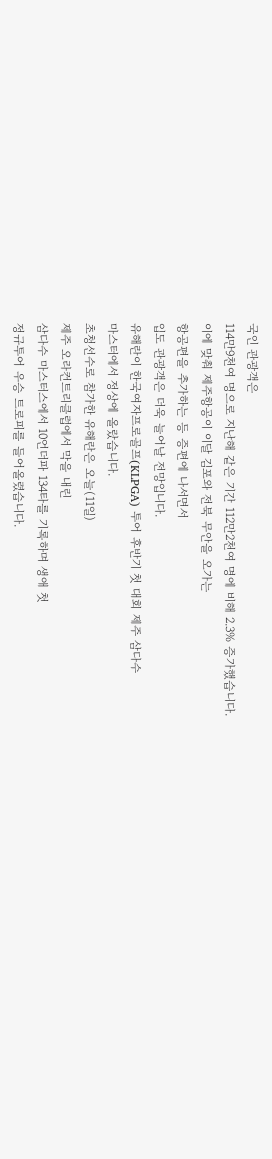국인 관광객은
114만9천여 명으로 지난해 같은 기간 112만2천여 명에 비해 2.3% 증가했습니다.
이에 맞춰 제주항공이 이달 김포와 전북 무안을 오가는
항공편을 추가하는 등 증편에 나서면서
입도 관광객은 더욱 늘어날 전망입니다.
유해란이 한국여자프로골프(KLPGA) 투어 후반기 첫 대회 제주 삼다수
마스터에서 정상에 올랐습니다.
초청선수로 참가한 유해란은 오늘(11일)
제주 오라컨트리클럽에서 막을 내린
삼다수 마스터스에서 10언더파 134타를 기록하며 생애 첫
정규투어 우승 트로피를 들어올렸습니다.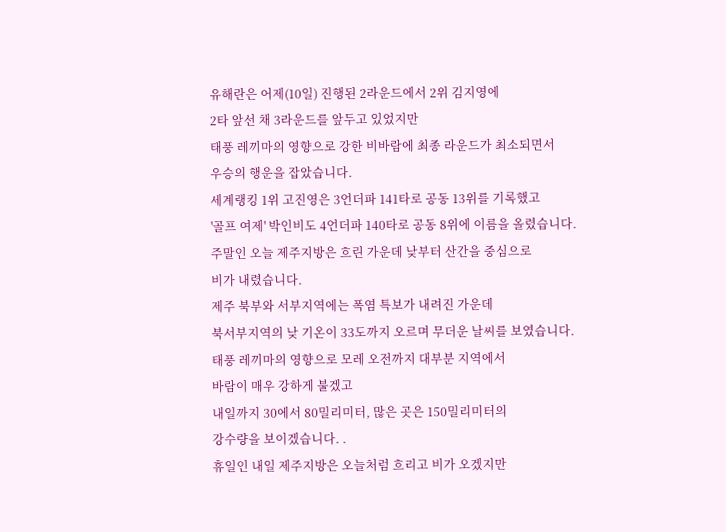유해란은 어제(10일) 진행된 2라운드에서 2위 김지영에
2타 앞선 채 3라운드를 앞두고 있었지만
태풍 레끼마의 영향으로 강한 비바람에 최종 라운드가 최소되면서
우승의 행운을 잡았습니다.
세계랭킹 1위 고진영은 3언더파 141타로 공동 13위를 기록했고
'골프 여제' 박인비도 4언더파 140타로 공동 8위에 이름을 올렸습니다.
주말인 오늘 제주지방은 흐린 가운데 낮부터 산간을 중심으로
비가 내렸습니다.
제주 북부와 서부지역에는 폭염 특보가 내려진 가운데
북서부지역의 낮 기온이 33도까지 오르며 무더운 날씨를 보였습니다.
태풍 레끼마의 영향으로 모레 오전까지 대부분 지역에서
바람이 매우 강하게 불겠고
내일까지 30에서 80밀리미터, 많은 곳은 150밀리미터의
강수량을 보이겠습니다. .
휴일인 내일 제주지방은 오늘처럼 흐리고 비가 오겠지만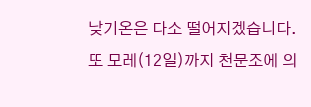낮기온은 다소 떨어지겠습니다.
또 모레(12일)까지 천문조에 의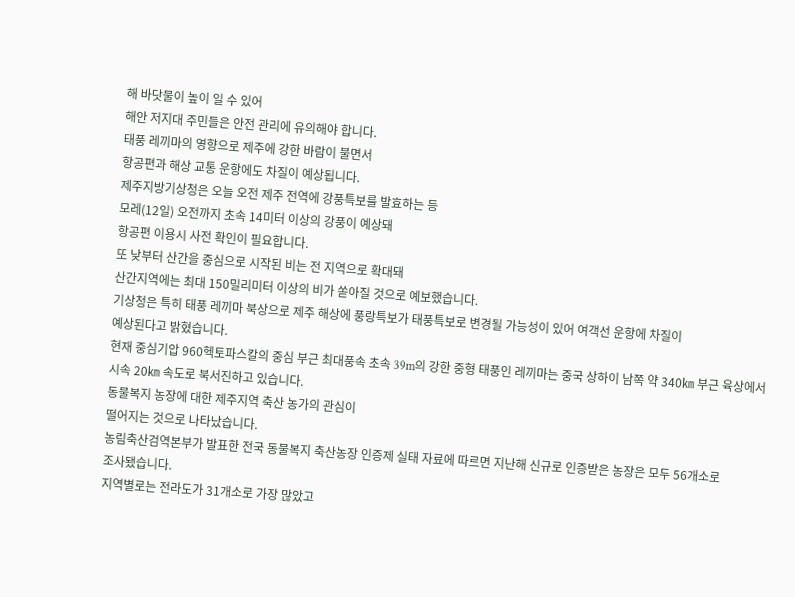해 바닷물이 높이 일 수 있어
해안 저지대 주민들은 안전 관리에 유의해야 합니다.
태풍 레끼마의 영향으로 제주에 강한 바람이 불면서
항공편과 해상 교통 운항에도 차질이 예상됩니다.
제주지방기상청은 오늘 오전 제주 전역에 강풍특보를 발효하는 등
모레(12일) 오전까지 초속 14미터 이상의 강풍이 예상돼
항공편 이용시 사전 확인이 필요합니다.
또 낮부터 산간을 중심으로 시작된 비는 전 지역으로 확대돼
산간지역에는 최대 150밀리미터 이상의 비가 쏟아질 것으로 예보했습니다.
기상청은 특히 태풍 레끼마 북상으로 제주 해상에 풍랑특보가 태풍특보로 변경될 가능성이 있어 여객선 운항에 차질이
예상된다고 밝혔습니다.
현재 중심기압 960헥토파스칼의 중심 부근 최대풍속 초속 39m의 강한 중형 태풍인 레끼마는 중국 상하이 남쪽 약 340㎞ 부근 육상에서
시속 20㎞ 속도로 북서진하고 있습니다.
동물복지 농장에 대한 제주지역 축산 농가의 관심이
떨어지는 것으로 나타났습니다.
농림축산검역본부가 발표한 전국 동물복지 축산농장 인증제 실태 자료에 따르면 지난해 신규로 인증받은 농장은 모두 56개소로
조사됐습니다.
지역별로는 전라도가 31개소로 가장 많았고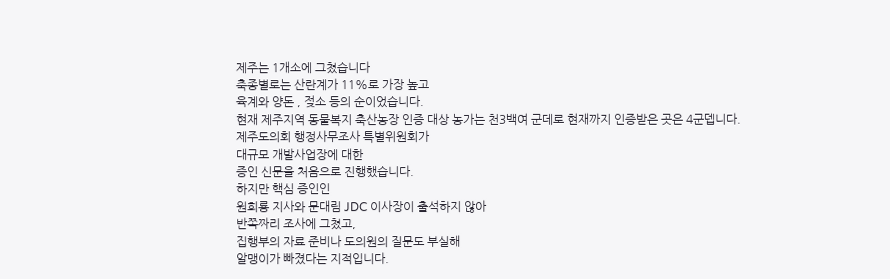제주는 1개소에 그쳤습니다
축종별로는 산란계가 11%로 가장 높고
육계와 양돈 , 젖소 등의 순이었습니다.
현재 제주지역 동물복지 축산농장 인증 대상 농가는 천3백여 군데로 현재까지 인증받은 곳은 4군뎁니다.
제주도의회 행정사무조사 특별위원회가
대규모 개발사업장에 대한
증인 신문을 처음으로 진행했습니다.
하지만 핵심 증인인
원희룡 지사와 문대림 JDC 이사장이 출석하지 않아
반쪽짜리 조사에 그쳤고,
집행부의 자료 준비나 도의원의 질문도 부실해
알맹이가 빠졌다는 지적입니다.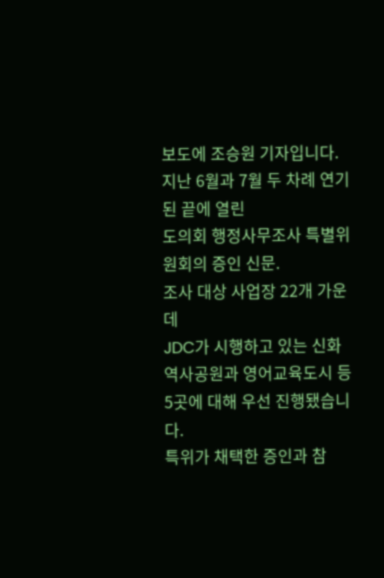보도에 조승원 기자입니다.
지난 6월과 7월 두 차례 연기된 끝에 열린
도의회 행정사무조사 특별위원회의 증인 신문.
조사 대상 사업장 22개 가운데
JDC가 시행하고 있는 신화역사공원과 영어교육도시 등
5곳에 대해 우선 진행됐습니다.
특위가 채택한 증인과 참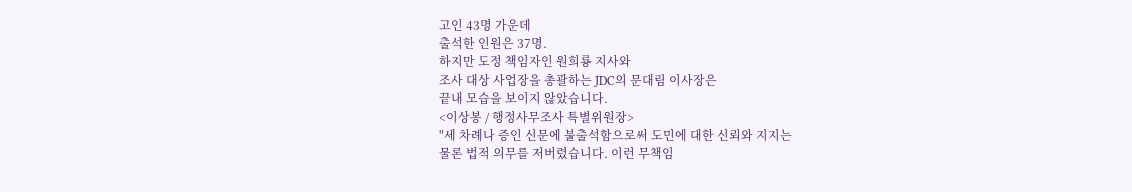고인 43명 가운데
출석한 인원은 37명.
하지만 도정 책임자인 원희룡 지사와
조사 대상 사업장을 총괄하는 JDC의 문대림 이사장은
끝내 모습을 보이지 않았습니다.
<이상봉 / 행정사무조사 특별위원장>
"세 차례나 증인 신문에 불출석함으로써 도민에 대한 신뢰와 지지는
물론 법적 의무를 저버렸습니다. 이런 무책임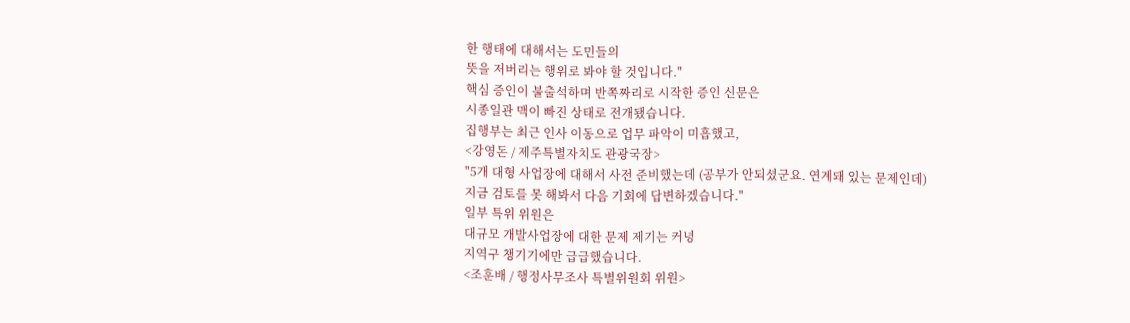한 행태에 대해서는 도민들의
뜻을 저버리는 행위로 봐야 할 것입니다."
핵심 증인이 불출석하며 반쪽짜리로 시작한 증인 신문은
시종일관 맥이 빠진 상태로 전개됐습니다.
집행부는 최근 인사 이동으로 업무 파악이 미흡했고,
<강영돈 / 제주특별자치도 관광국장>
"5개 대형 사업장에 대해서 사전 준비했는데 (공부가 안되셨군요. 연계돼 있는 문제인데)
지금 검토를 못 해봐서 다음 기회에 답변하겠습니다."
일부 특위 위원은
대규모 개발사업장에 대한 문제 제기는 커녕
지역구 챙기기에만 급급했습니다.
<조훈배 / 행정사무조사 특별위원회 위원>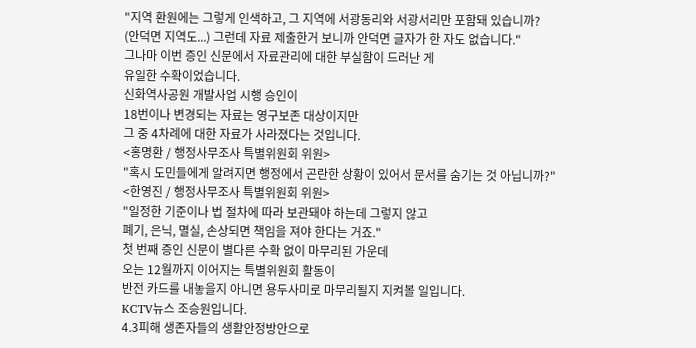"지역 환원에는 그렇게 인색하고, 그 지역에 서광동리와 서광서리만 포함돼 있습니까?
(안덕면 지역도...) 그런데 자료 제출한거 보니까 안덕면 글자가 한 자도 없습니다."
그나마 이번 증인 신문에서 자료관리에 대한 부실함이 드러난 게
유일한 수확이었습니다.
신화역사공원 개발사업 시행 승인이
18번이나 변경되는 자료는 영구보존 대상이지만
그 중 4차례에 대한 자료가 사라졌다는 것입니다.
<홍명환 / 행정사무조사 특별위원회 위원>
"혹시 도민들에게 알려지면 행정에서 곤란한 상황이 있어서 문서를 숨기는 것 아닙니까?"
<한영진 / 행정사무조사 특별위원회 위원>
"일정한 기준이나 법 절차에 따라 보관돼야 하는데 그렇지 않고
폐기, 은닉, 멸실, 손상되면 책임을 져야 한다는 거죠."
첫 번째 증인 신문이 별다른 수확 없이 마무리된 가운데
오는 12월까지 이어지는 특별위원회 활동이
반전 카드를 내놓을지 아니면 용두사미로 마무리될지 지켜볼 일입니다.
KCTV뉴스 조승원입니다.
4.3피해 생존자들의 생활안정방안으로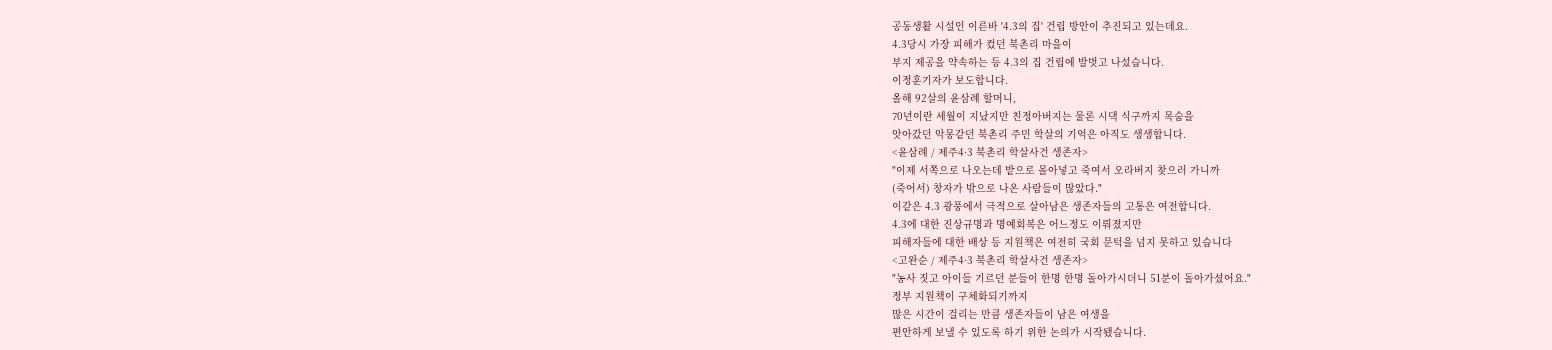공동생활 시설인 이른바 '4.3의 집' 건립 방안이 추진되고 있는데요.
4.3당시 가장 피해가 컸던 북촌리 마을이
부지 제공을 약속하는 등 4.3의 집 건립에 발벗고 나섰습니다.
이정훈기자가 보도합니다.
올해 92살의 윤삼례 할머니,
70년이란 세월이 지났지만 친정아버지는 물론 시댁 식구까지 목숨을
앗아갔던 악몽같던 북촌리 주민 학살의 기억은 아직도 생생합니다.
<윤삼례 / 제주4·3 북촌리 학살사건 생존자>
"이제 서쪽으로 나오는데 밭으로 몰아넣고 죽여서 오라버지 찾으러 가니까
(죽어서) 창자가 밖으로 나온 사람들이 많았다."
이같은 4.3 광풍에서 극적으로 살아남은 생존자들의 고통은 여전합니다.
4.3에 대한 진상규명과 명예회복은 어느정도 이뤄졌지만
피해자들에 대한 배상 등 지원책은 여전히 국회 문턱을 넘지 못하고 있습니다
<고완순 / 제주4·3 북촌리 학살사건 생존자>
"농사 짓고 아이들 기르던 분들이 한명 한명 돌아가시더니 51분이 돌아가셨어요."
정부 지원책이 구체화되기까지
많은 시간이 걸리는 만큼 생존자들이 남은 여생을
편안하게 보낼 수 있도록 하기 위한 논의가 시작됐습니다.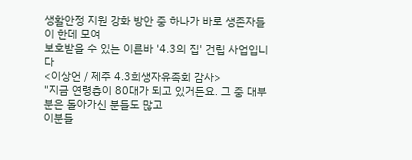생활안정 지원 강화 방안 중 하나가 바로 생존자들이 한데 모여
보호받을 수 있는 이른바 '4.3의 집' 건립 사업입니다
<이상언 / 제주 4.3희생자유족회 감사>
"지금 연령층이 80대가 되고 있거든요. 그 중 대부분은 돌아가신 분들도 많고
이분들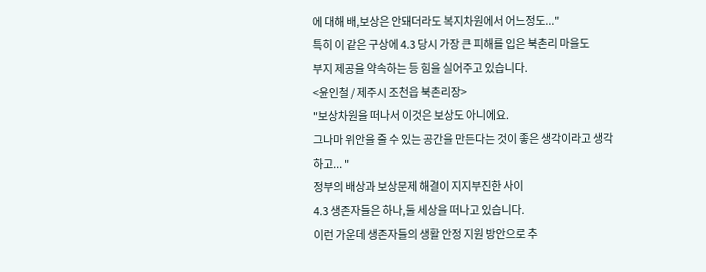에 대해 배,보상은 안돼더라도 복지차원에서 어느정도..."
특히 이 같은 구상에 4.3 당시 가장 큰 피해를 입은 북촌리 마을도
부지 제공을 약속하는 등 힘을 실어주고 있습니다.
<윤인철 / 제주시 조천읍 북촌리장>
"보상차원을 떠나서 이것은 보상도 아니에요.
그나마 위안을 줄 수 있는 공간을 만든다는 것이 좋은 생각이라고 생각하고... "
정부의 배상과 보상문제 해결이 지지부진한 사이
4.3 생존자들은 하나,둘 세상을 떠나고 있습니다.
이런 가운데 생존자들의 생활 안정 지원 방안으로 추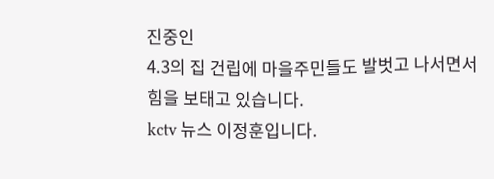진중인
4.3의 집 건립에 마을주민들도 발벗고 나서면서
힘을 보태고 있습니다.
kctv 뉴스 이정훈입니다.